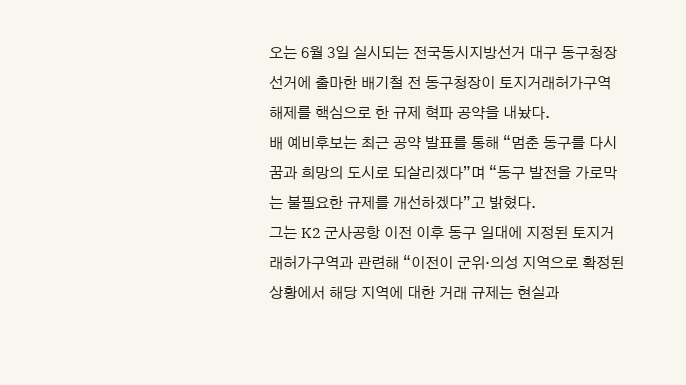오는 6월 3일 실시되는 전국동시지방선거 대구 동구청장 선거에 출마한 배기철 전 동구청장이 토지거래허가구역 해제를 핵심으로 한 규제 혁파 공약을 내놨다.
배 예비후보는 최근 공약 발표를 통해 “멈춘 동구를 다시 꿈과 희망의 도시로 되살리겠다”며 “동구 발전을 가로막는 불필요한 규제를 개선하겠다”고 밝혔다.
그는 K2 군사공항 이전 이후 동구 일대에 지정된 토지거래허가구역과 관련해 “이전이 군위·의성 지역으로 확정된 상황에서 해당 지역에 대한 거래 규제는 현실과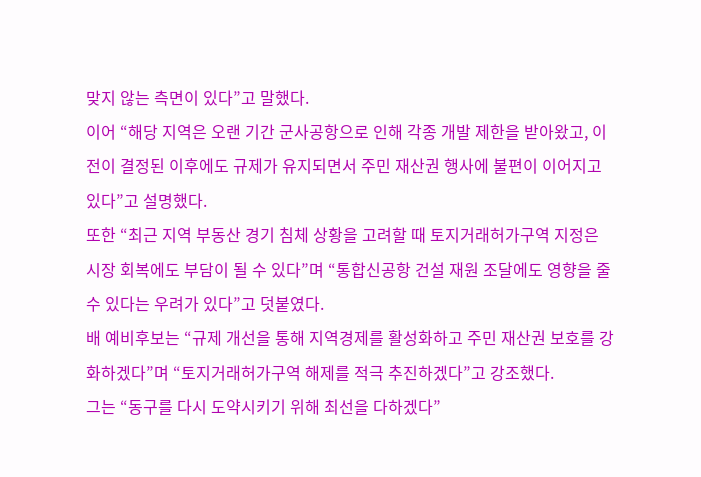맞지 않는 측면이 있다”고 말했다.
이어 “해당 지역은 오랜 기간 군사공항으로 인해 각종 개발 제한을 받아왔고, 이전이 결정된 이후에도 규제가 유지되면서 주민 재산권 행사에 불편이 이어지고 있다”고 설명했다.
또한 “최근 지역 부동산 경기 침체 상황을 고려할 때 토지거래허가구역 지정은 시장 회복에도 부담이 될 수 있다”며 “통합신공항 건설 재원 조달에도 영향을 줄 수 있다는 우려가 있다”고 덧붙였다.
배 예비후보는 “규제 개선을 통해 지역경제를 활성화하고 주민 재산권 보호를 강화하겠다”며 “토지거래허가구역 해제를 적극 추진하겠다”고 강조했다.
그는 “동구를 다시 도약시키기 위해 최선을 다하겠다”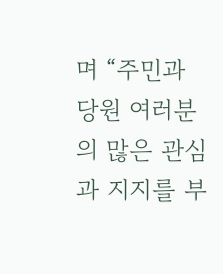며 “주민과 당원 여러분의 많은 관심과 지지를 부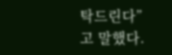탁드린다”고 말했다.